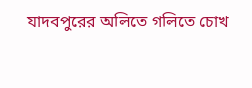যাদবপুরের অলিতে গলিতে চোখ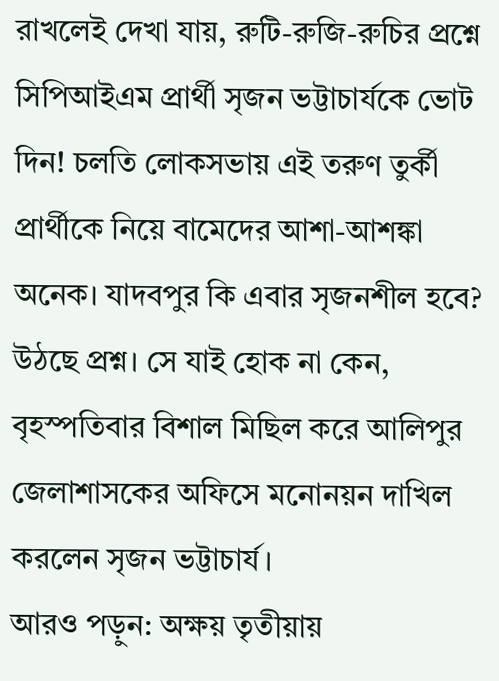রাখলেই দেখা যায়, রুটি-রুজি-রুচির প্রশ্নে সিপিআইএম প্রার্থী সৃজন ভট্টাচার্যকে ভোট দিন! চলতি লোকসভায় এই তরুণ তুর্কী প্রার্থীকে নিয়ে বামেদের আশা-আশঙ্কা অনেক। যাদবপুর কি এবার সৃজনশীল হবে? উঠছে প্রশ্ন। সে যাই হোক না কেন, বৃহস্পতিবার বিশাল মিছিল করে আলিপুর জেলাশাসকের অফিসে মনোনয়ন দাখিল করলেন সৃজন ভট্টাচার্য।
আরও পড়ুন: অক্ষয় তৃতীয়ায়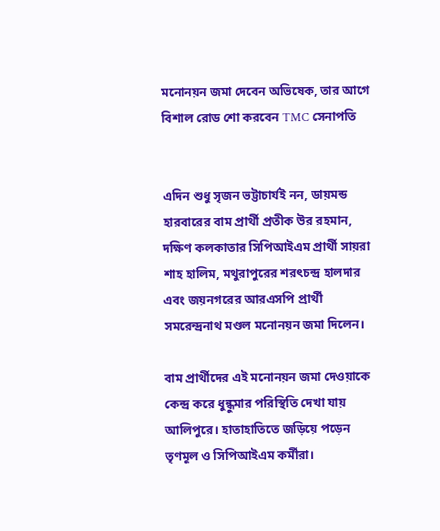মনোনয়ন জমা দেবেন অভিষেক, তার আগে বিশাল রোড শো করবেন TMC সেনাপতি


এদিন শুধু সৃজন ভট্টাচার্যই নন, ডায়মন্ড হারবারের বাম প্রার্থী প্রতীক উর রহমান, দক্ষিণ কলকাতার সিপিআইএম প্রার্থী সায়রা শাহ হালিম, মথুরাপুরের শরৎচন্দ্র হালদার এবং জয়নগরের আরএসপি প্রার্থী সমরেন্দ্রনাথ মণ্ডল মনোনয়ন জমা দিলেন।

বাম প্রার্থীদের এই মনোনয়ন জমা দেওয়াকে কেন্দ্র করে ধুন্ধুমার পরিস্থিতি দেখা যায় আলিপুরে। হাতাহাতিতে জড়িয়ে পড়েন তৃণমূল ও সিপিআইএম কর্মীরা।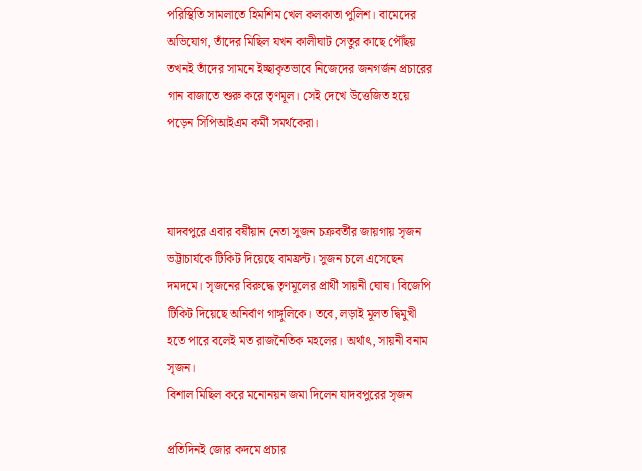পরিস্থিতি সামলাতে হিমশিম খেল কলকাতা পুলিশ। বামেদের অভিযোগ, তাঁদের মিছিল যখন কালীঘাট সেতুর কাছে পৌঁছয় তখনই তাঁদের সামনে ইচ্ছাকৃতভাবে নিজেদের জনগর্জন প্রচারের গান বাজাতে শুরু করে তৃণমূল। সেই দেখে উত্তেজিত হয়ে পড়েন সিপিআইএম কর্মী সমর্থকেরা।



যাদবপুরে এবার বর্ষীয়ান নেতা সুজন চক্রবর্তীর জায়গায় সৃজন ভট্টাচার্যকে টিকিট দিয়েছে বামফ্রন্ট। সুজন চলে এসেছেন দমদমে। সৃজনের বিরুদ্ধে তৃণমূলের প্রার্থী সায়নী ঘোষ। বিজেপি টিকিট দিয়েছে অনির্বাণ গাঙ্গুলিকে। তবে, লড়াই মূলত দ্বিমুখী হতে পারে বলেই মত রাজনৈতিক মহলের। অর্থাৎ, সায়নী বনাম সৃজন।
বিশাল মিছিল করে মনোনয়ন জমা দিলেন যাদবপুরের সৃজন

প্রতিদিনই জোর কদমে প্রচার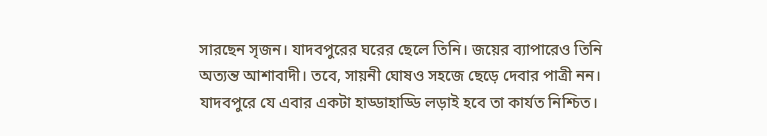সারছেন সৃজন। যাদবপুরের ঘরের ছেলে তিনি। জয়ের ব্যাপারেও তিনি অত্যন্ত আশাবাদী। তবে, সায়নী ঘোষও সহজে ছেড়ে দেবার পাত্রী নন। যাদবপুরে যে এবার একটা হাড্ডাহাড্ডি লড়াই হবে তা কার্যত নিশ্চিত।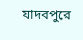যাদবপুরে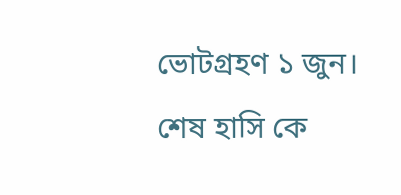ভোটগ্রহণ ১ জুন। শেষ হাসি কে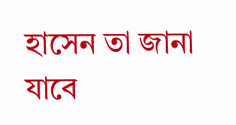হাসেন তা জানা যাবে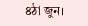৪ঠা জুন।